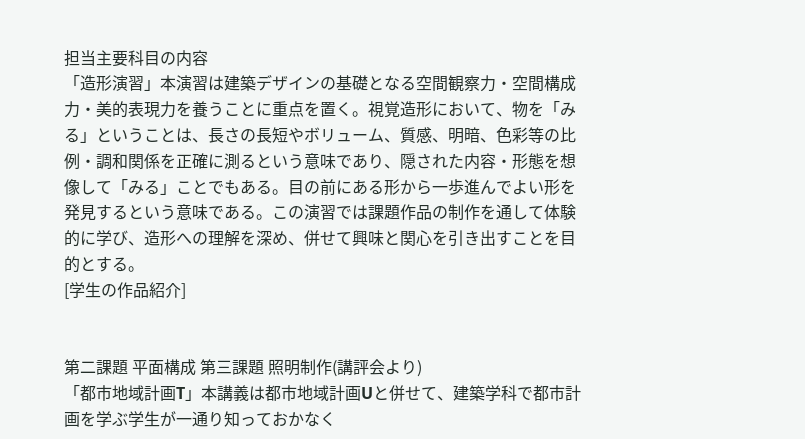担当主要科目の内容
「造形演習」本演習は建築デザインの基礎となる空間観察力・空間構成力・美的表現力を養うことに重点を置く。視覚造形において、物を「みる」ということは、長さの長短やボリューム、質感、明暗、色彩等の比例・調和関係を正確に測るという意味であり、隠された内容・形態を想像して「みる」ことでもある。目の前にある形から一歩進んでよい形を発見するという意味である。この演習では課題作品の制作を通して体験的に学び、造形への理解を深め、併せて興味と関心を引き出すことを目的とする。
[学生の作品紹介]


第二課題 平面構成 第三課題 照明制作(講評会より)
「都市地域計画T」本講義は都市地域計画Uと併せて、建築学科で都市計画を学ぶ学生が一通り知っておかなく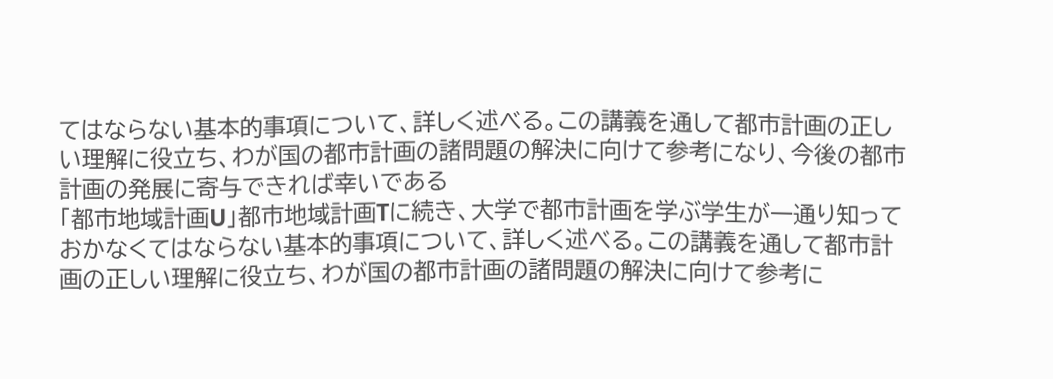てはならない基本的事項について、詳しく述べる。この講義を通して都市計画の正しい理解に役立ち、わが国の都市計画の諸問題の解決に向けて参考になり、今後の都市計画の発展に寄与できれば幸いである
「都市地域計画U」都市地域計画Tに続き、大学で都市計画を学ぶ学生が一通り知っておかなくてはならない基本的事項について、詳しく述べる。この講義を通して都市計画の正しい理解に役立ち、わが国の都市計画の諸問題の解決に向けて参考に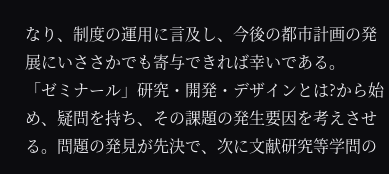なり、制度の運用に言及し、今後の都市計画の発展にいささかでも寄与できれば幸いである。
「ゼミナール」研究・開発・デザインとは?から始め、疑問を持ち、その課題の発生要因を考えさせる。問題の発見が先決で、次に文献研究等学問の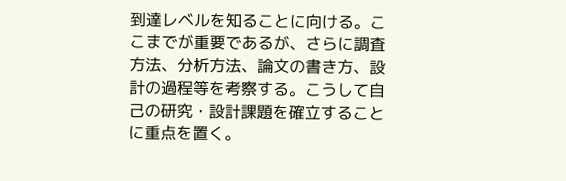到達レベルを知ることに向ける。ここまでが重要であるが、さらに調査方法、分析方法、論文の書き方、設計の過程等を考察する。こうして自己の研究・設計課題を確立することに重点を置く。